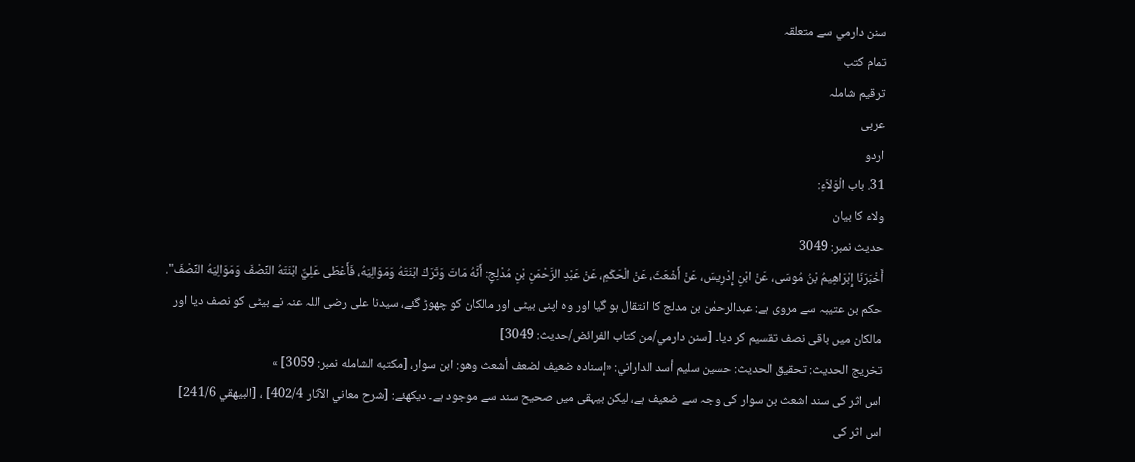سنن دارمي سے متعلقہ
تمام کتب
ترقیم شاملہ
عربی
اردو
31. باب الْوَلاَءِ:
ولاء کا بیان
حدیث نمبر: 3049
أَخْبَرَنَا إِبْرَاهِيمُ بْنُ مُوسَى، عَنْ ابْنِ إِدْرِيسَ، عَنْ أَشْعَثَ، عَنْ الْحَكَمِ، عَنْ عَبْدِ الرَّحْمَنِ بْنِ مُدْلِجٍ: أَنَّهُ مَاتَ وَتَرَكَ ابْنَتَهُ وَمَوَالِيَهُ، فَأَعْطَى عَلِيٌّ ابْنَتَهُ النِّصْفَ وَمَوَالِيَهُ النِّصْفَ".
حکم بن عتیبہ سے مروی ہے: عبدالرحمٰن بن مدلج کا انتقال ہو گیا اور وہ اپنی بیٹی اور مالکان کو چھوڑ گئے، سیدنا علی رضی اللہ عنہ نے بیٹی کو نصف دیا اور مالکان میں باقی نصف تقسیم کر دیا۔ [سنن دارمي/من كتاب الفرائض/حدیث: 3049]
تخریج الحدیث: تحقيق الحديث: حسين سليم أسد الداراني: «إسناده ضعيف لضعف أشعث وهو: ابن سوار، [مكتبه الشامله نمبر: 3059] »
اس اثر کی سند اشعث بن سوار کی وجہ سے ضعیف ہے، لیکن بیہقی میں صحیح سند سے موجود ہے۔ دیکھئے: [شرح معاني الآثار 402/4] ، [البيهقي 241/6]
اس اثر کی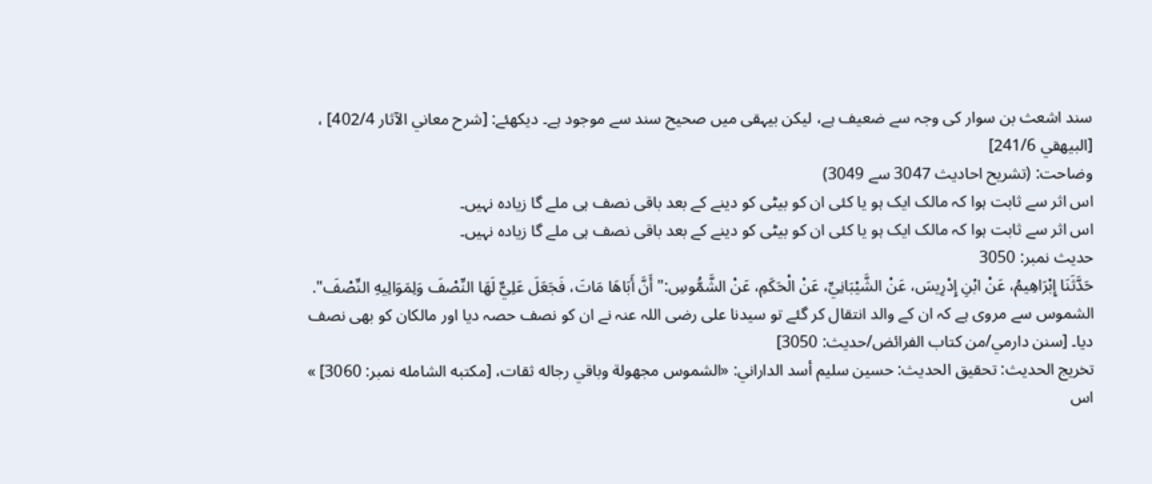سند اشعث بن سوار کی وجہ سے ضعیف ہے، لیکن بیہقی میں صحیح سند سے موجود ہے۔ دیکھئے: [شرح معاني الآثار 402/4] ، [البيهقي 241/6]
وضاحت: (تشریح احادیث 3047 سے 3049)
اس اثر سے ثابت ہوا کہ مالک ایک ہو یا کئی ان کو بیٹی کو دینے کے بعد باقی نصف ہی ملے گا زیادہ نہیں۔
اس اثر سے ثابت ہوا کہ مالک ایک ہو یا کئی ان کو بیٹی کو دینے کے بعد باقی نصف ہی ملے گا زیادہ نہیں۔
حدیث نمبر: 3050
حَدَّثَنَا إِبْرَاهِيمُ، عَنْ ابْنِ إِدْرِيسَ، عَنْ الشَّيْبَانِيِّ، عَنْ الْحَكَمِ، عَنْ الشَّمُّوسِ:"أَنَّ أَبَاهَا مَاتَ، فَجَعَلَ عَلِيٌّ لَهَا النِّصْفَ وَلِمَوَالِيهِ النِّصْفَ".
الشموس سے مروی ہے کہ ان کے والد انتقال کر گئے تو سیدنا علی رضی اللہ عنہ نے ان کو نصف حصہ دیا اور مالکان کو بھی نصف دیا۔ [سنن دارمي/من كتاب الفرائض/حدیث: 3050]
تخریج الحدیث: تحقيق الحديث: حسين سليم أسد الداراني: «الشموس مجهولة وباقي رجاله ثقات، [مكتبه الشامله نمبر: 3060] »
اس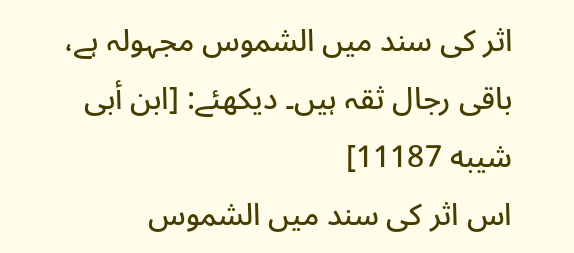اثر کی سند میں الشموس مجہولہ ہے، باقی رجال ثقہ ہیں۔ دیکھئے: [ابن أبى شيبه 11187]
اس اثر کی سند میں الشموس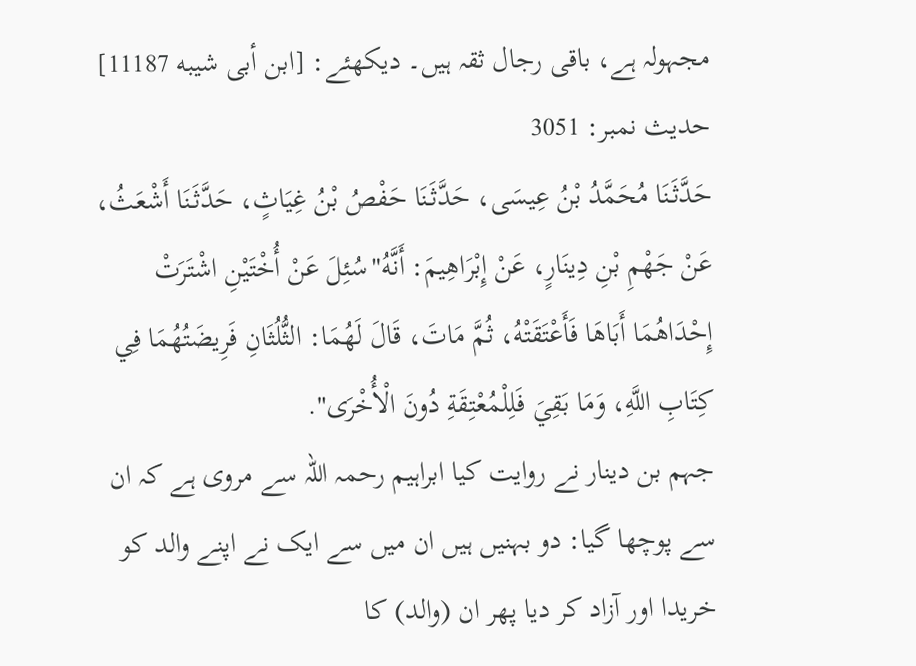مجہولہ ہے، باقی رجال ثقہ ہیں۔ دیکھئے: [ابن أبى شيبه 11187]
حدیث نمبر: 3051
حَدَّثَنَا مُحَمَّدُ بْنُ عِيسَى، حَدَّثَنَا حَفْصُ بْنُ غِيَاثٍ، حَدَّثَنَا أَشْعَثُ، عَنْ جَهْمِ بْنِ دِينَارٍ، عَنْ إِبْرَاهِيمَ: أَنَّهُ"سُئِلَ عَنْ أُخْتَيْنِ اشْتَرَتْ إِحْدَاهُمَا أَبَاهَا فَأَعْتَقَتْهُ، ثُمَّ مَاتَ، قَالَ لَهُمَا: الثُّلُثَانِ فَرِيضَتُهُمَا فِي كِتَابِ اللَّهِ، وَمَا بَقِيَ فَلِلْمُعْتِقَةِ دُونَ الْأُخْرَى".
جہم بن دینار نے روایت کیا ابراہیم رحمہ اللہ سے مروی ہے کہ ان سے پوچھا گیا: دو بہنیں ہیں ان میں سے ایک نے اپنے والد کو خریدا اور آزاد کر دیا پھر ان (والد) کا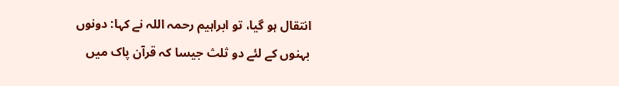انتقال ہو گیا، تو ابراہیم رحمہ اللہ نے کہا: دونوں بہنوں کے لئے دو ثلث جیسا کہ قرآن پاک میں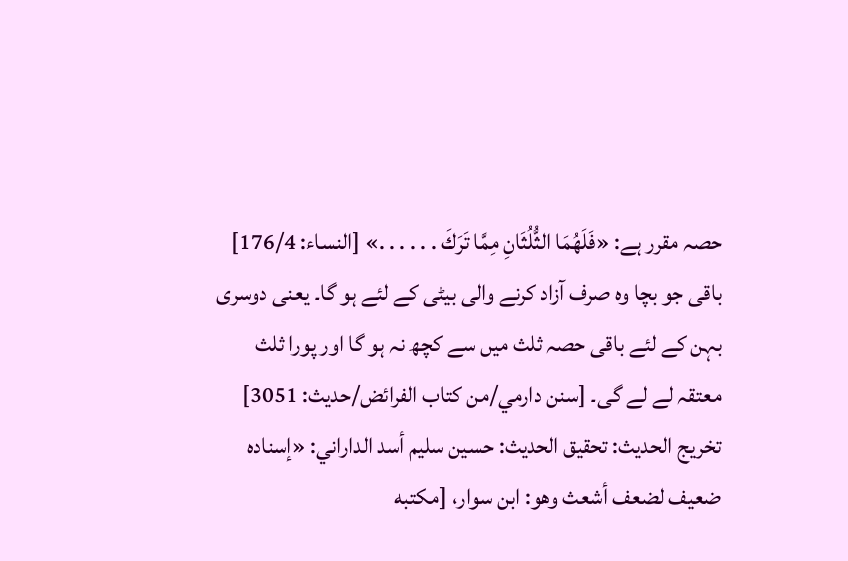حصہ مقرر ہے: «فَلَهُمَا الثُّلُثَانِ مِمَّا تَرَكَ . . . . . .» [النساء: 176/4] باقی جو بچا وہ صرف آزاد کرنے والی بیٹی کے لئے ہو گا۔ یعنی دوسری بہن کے لئے باقی حصہ ثلث میں سے کچھ نہ ہو گا اور پورا ثلث معتقہ لے لے گی۔ [سنن دارمي/من كتاب الفرائض/حدیث: 3051]
تخریج الحدیث: تحقيق الحديث: حسين سليم أسد الداراني: «إسناده ضعيف لضعف أشعث وهو: ابن سوار، [مكتبه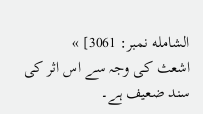الشامله نمبر: 3061] »
اشعث کی وجہ سے اس اثر کی سند ضعیف ہے۔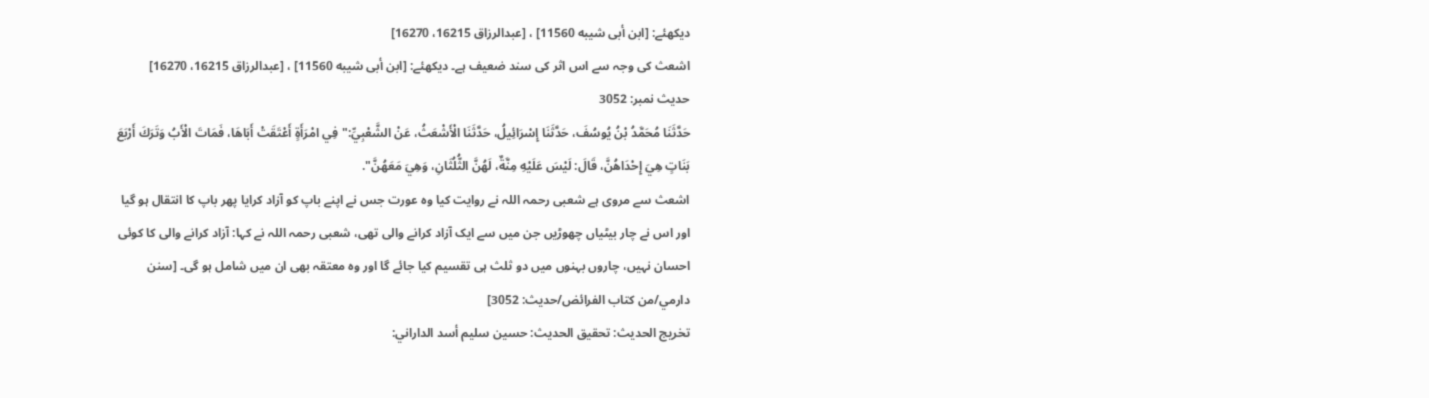دیکھئے: [ابن أبى شيبه 11560] ، [عبدالرزاق 16215، 16270]
اشعث کی وجہ سے اس اثر کی سند ضعیف ہے۔ دیکھئے: [ابن أبى شيبه 11560] ، [عبدالرزاق 16215، 16270]
حدیث نمبر: 3052
حَدَّثَنَا مُحَمَّدُ بْنُ يُوسُفَ، حَدَّثَنَا إِسْرَائِيلُ، حَدَّثَنَا الْأَشْعَثُ، عَنْ الشَّعْبِيِّ:"فِي امْرَأَةٍ أَعْتَقَتْ أَبَاهَا، فَمَاتَ الْأَبُ وَتَرَكَ أَرْبَعَ بَنَاتٍ هِيَ إِحْدَاهُنَّ، قَالَ: لَيْسَ عَلَيْهِ مِنَّةٌ، لَهُنَّ الثُّلُثَانِ، وَهِيَ مَعَهُنَّ".
اشعث سے مروی ہے شعبی رحمہ اللہ نے روایت کیا وہ عورت جس نے اپنے باپ کو آزاد کرایا پھر باپ کا انتقال ہو گیا اور اس نے چار بیٹیاں چھوڑیں جن میں سے ایک آزاد کرانے والی تھی، شعبی رحمہ اللہ نے کہا: آزاد کرانے والی کا کوئی احسان نہیں، چاروں بہنوں میں دو ثلث ہی تقسیم کیا جائے گا اور وہ معتقہ بھی ان میں شامل ہو گی۔ [سنن دارمي/من كتاب الفرائض/حدیث: 3052]
تخریج الحدیث: تحقيق الحديث: حسين سليم أسد الداراني: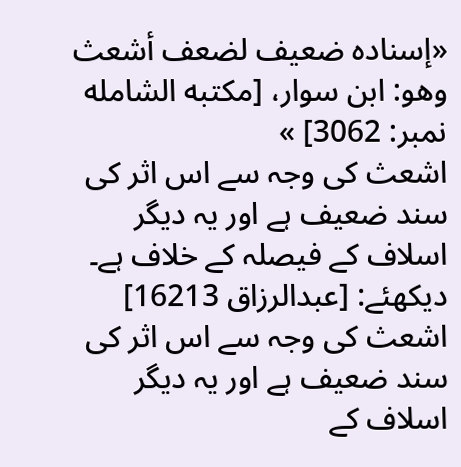«إسناده ضعيف لضعف أشعث وهو: ابن سوار، [مكتبه الشامله نمبر: 3062] »
اشعث کی وجہ سے اس اثر کی سند ضعیف ہے اور یہ دیگر اسلاف کے فیصلہ کے خلاف ہے۔ دیکھئے: [عبدالرزاق 16213]
اشعث کی وجہ سے اس اثر کی سند ضعیف ہے اور یہ دیگر اسلاف کے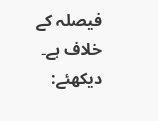فیصلہ کے خلاف ہے۔ دیکھئے: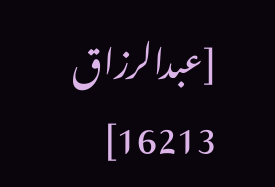[عبدالرزاق 16213]